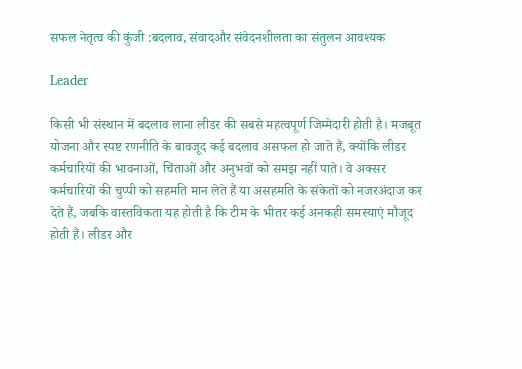सफल नेतृत्व की कुंजी :बदलाव, संवादऔर संवेदनशीलता का संतुलन आवश्यक

Leader

किसी भी संस्थान में बदलाव लाना लीडर की सबसे महत्वपूर्ण जिम्मेदारी होती है। मजबूत योजना और स्पष्ट रणनीति के बावजूद कई बदलाव असफल हो जाते हैं, क्योंकि लीडर कर्मचारियों की भावनाओं, चिंताओं और अनुभवों को समझ नहीं पाते। वे अक्सर कर्मचारियों की चुप्पी को सहमति मान लेते हैं या असहमति के संकेतों को नजरअंदाज कर देते हैं, जबकि वास्तविकता यह होती है कि टीम के भीतर कई अनकही समस्याएं मौजूद होती हैं। लीडर और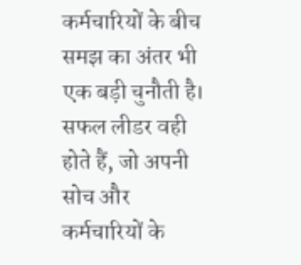कर्मचारियों के बीच समझ का अंतर भी एक बड़ी चुनौती है। सफल लीडर वही होते हैं, जो अपनी सोच और कर्मचारियों के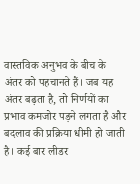वास्तविक अनुभव के बीच के अंतर को पहचानते हैं। जब यह अंतर बढ़ता है, तो निर्णयों का प्रभाव कमजोर पड़ने लगता है और बदलाव की प्रक्रिया धीमी हो जाती है। कई बार लीडर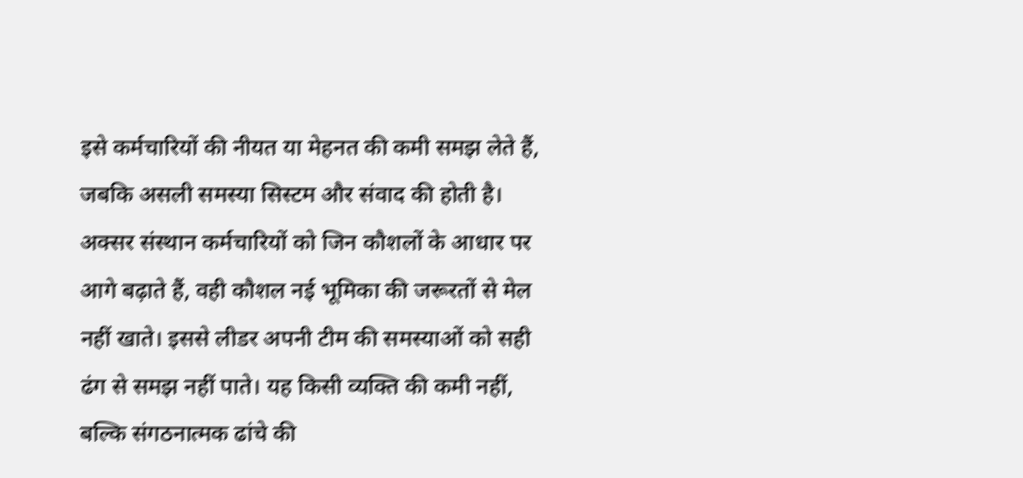इसे कर्मचारियों की नीयत या मेहनत की कमी समझ लेते हैं, जबकि असली समस्या सिस्टम और संवाद की होती है। अक्सर संस्थान कर्मचारियों को जिन कौशलों के आधार पर आगे बढ़ाते हैं, वही कौशल नई भूमिका की जरूरतों से मेल नहीं खाते। इससे लीडर अपनी टीम की समस्याओं को सही ढंग से समझ नहीं पाते। यह किसी व्यक्ति की कमी नहीं, बल्कि संगठनात्मक ढांचे की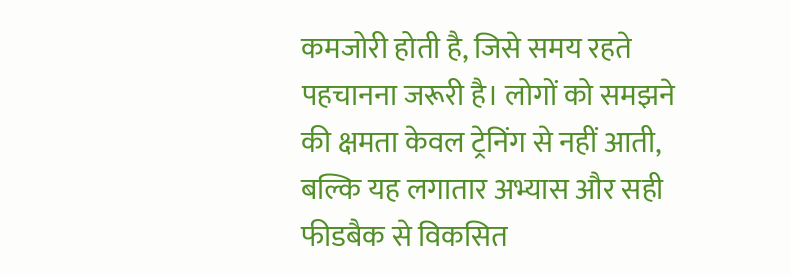कमजोरी होती है, जिसे समय रहते पहचानना जरूरी है। लोगों को समझने की क्षमता केवल ट्रेनिंग से नहीं आती, बल्कि यह लगातार अभ्यास और सही फीडबैक से विकसित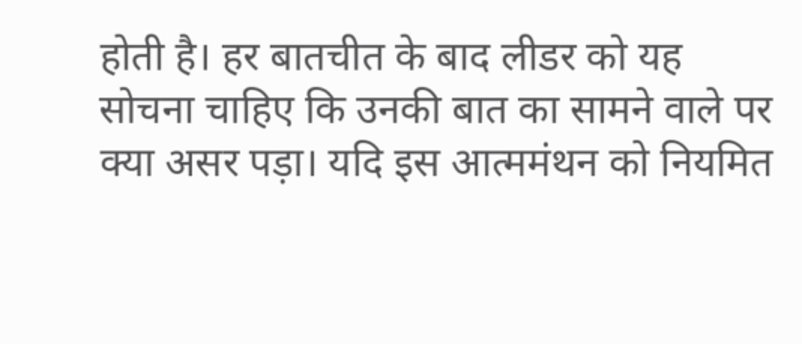होती है। हर बातचीत के बाद लीडर को यह सोचना चाहिए कि उनकी बात का सामने वाले पर क्या असर पड़ा। यदि इस आत्ममंथन को नियमित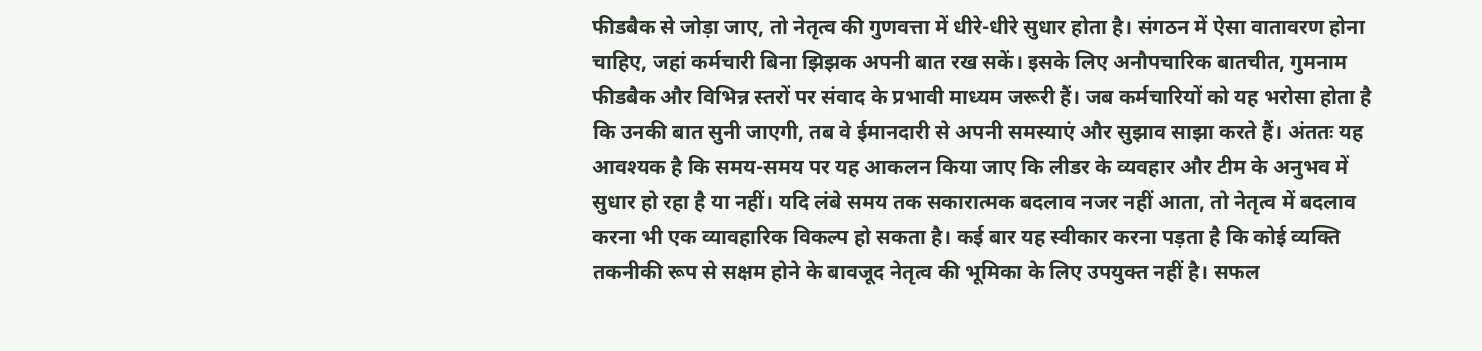फीडबैक से जोड़ा जाए, तो नेतृत्व की गुणवत्ता में धीरे-धीरे सुधार होता है। संगठन में ऐसा वातावरण होना चाहिए, जहां कर्मचारी बिना झिझक अपनी बात रख सकें। इसके लिए अनौपचारिक बातचीत, गुमनाम फीडबैक और विभिन्न स्तरों पर संवाद के प्रभावी माध्यम जरूरी हैं। जब कर्मचारियों को यह भरोसा होता है कि उनकी बात सुनी जाएगी, तब वे ईमानदारी से अपनी समस्याएं और सुझाव साझा करते हैं। अंततः यह आवश्यक है कि समय-समय पर यह आकलन किया जाए कि लीडर के व्यवहार और टीम के अनुभव में सुधार हो रहा है या नहीं। यदि लंबे समय तक सकारात्मक बदलाव नजर नहीं आता, तो नेतृत्व में बदलाव करना भी एक व्यावहारिक विकल्प हो सकता है। कई बार यह स्वीकार करना पड़ता है कि कोई व्यक्ति तकनीकी रूप से सक्षम होने के बावजूद नेतृत्व की भूमिका के लिए उपयुक्त नहीं है। सफल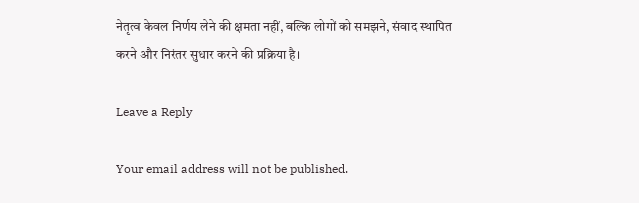नेतृत्व केवल निर्णय लेने की क्षमता नहीं, बल्कि लोगों को समझने, संवाद स्थापित करने और निरंतर सुधार करने की प्रक्रिया है।

Leave a Reply

Your email address will not be published.